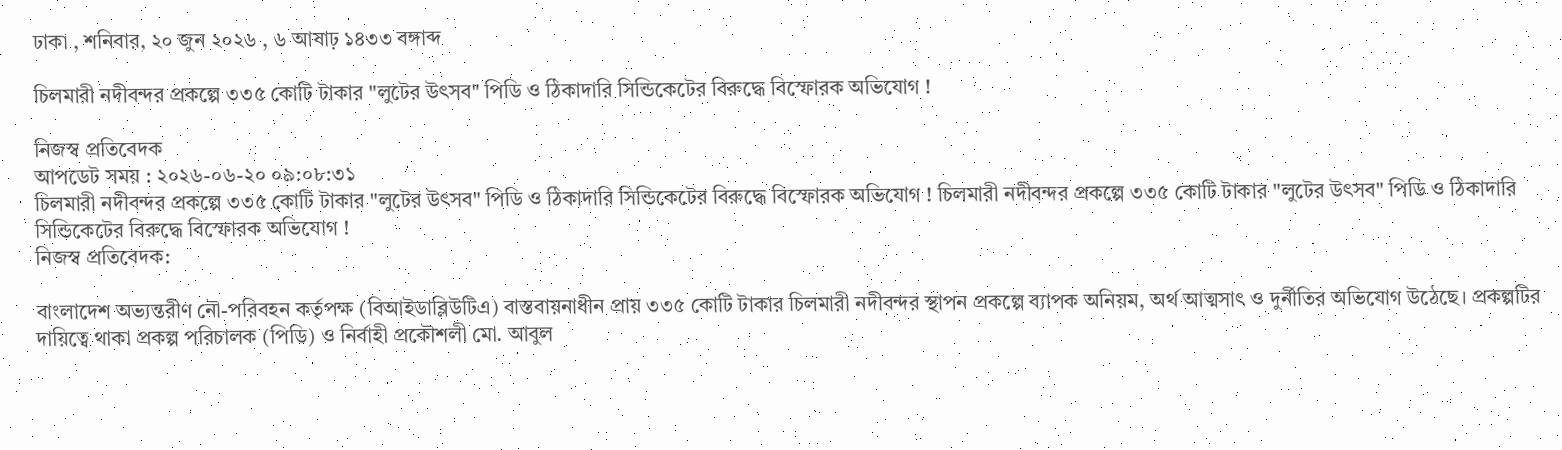ঢাকা , শনিবার, ২০ জুন ২০২৬ , ৬ আষাঢ় ১৪৩৩ বঙ্গাব্দ

চিলমারী নদীবন্দর প্রকল্পে ৩৩৫ কোটি টাকার "লুটের উৎসব" পিডি ও ঠিকাদারি সিন্ডিকেটের বিরুদ্ধে বিস্ফোরক অভিযোগ !

নিজস্ব প্রতিবেদক
আপডেট সময় : ২০২৬-০৬-২০ ০৯:০৮:৩১
চিলমারী নদীবন্দর প্রকল্পে ৩৩৫ কোটি টাকার "লুটের উৎসব" পিডি ও ঠিকাদারি সিন্ডিকেটের বিরুদ্ধে বিস্ফোরক অভিযোগ ! চিলমারী নদীবন্দর প্রকল্পে ৩৩৫ কোটি টাকার "লুটের উৎসব" পিডি ও ঠিকাদারি সিন্ডিকেটের বিরুদ্ধে বিস্ফোরক অভিযোগ !
নিজস্ব প্রতিবেদক:

বাংলাদেশ অভ্যন্তরীণ নৌ-পরিবহন কর্তৃপক্ষ (বিআইডাব্লিউটিএ) বাস্তবায়নাধীন প্রায় ৩৩৫ কোটি টাকার চিলমারী নদীবন্দর স্থাপন প্রকল্পে ব্যাপক অনিয়ম, অর্থ আত্মসাৎ ও দুর্নীতির অভিযোগ উঠেছে। প্রকল্পটির দায়িত্বে থাকা প্রকল্প পরিচালক (পিডি) ও নির্বাহী প্রকৌশলী মো. আবুল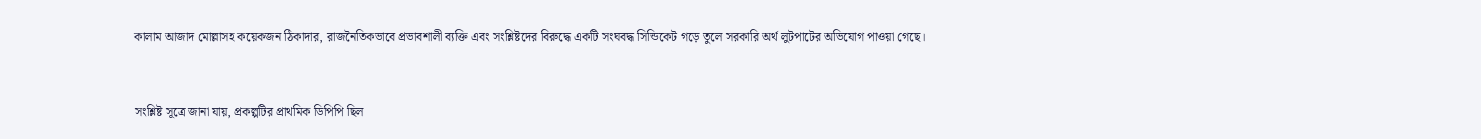কালাম আজাদ মোল্লাসহ কয়েকজন ঠিকাদার, রাজনৈতিকভাবে প্রভাবশালী ব্যক্তি এবং সংশ্লিষ্টদের বিরুদ্ধে একটি সংঘবদ্ধ সিন্ডিকেট গড়ে তুলে সরকারি অর্থ লুটপাটের অভিযোগ পাওয়া গেছে।


সংশ্লিষ্ট সূত্রে জানা যায়, প্রকল্পটির প্রাথমিক ডিপিপি ছিল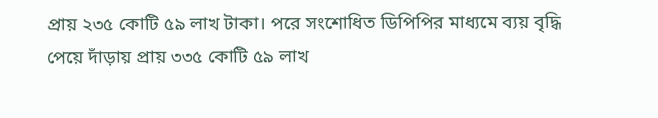প্রায় ২৩৫ কোটি ৫৯ লাখ টাকা। পরে সংশোধিত ডিপিপির মাধ্যমে ব্যয় বৃদ্ধি পেয়ে দাঁড়ায় প্রায় ৩৩৫ কোটি ৫৯ লাখ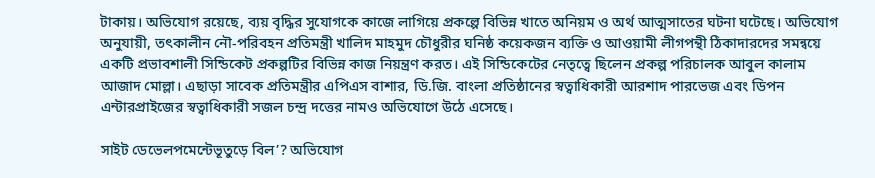টাকায়। অভিযোগ রয়েছে, ব্যয় বৃদ্ধির সুযোগকে কাজে লাগিয়ে প্রকল্পে বিভিন্ন খাতে অনিয়ম ও অর্থ আত্মসাতের ঘটনা ঘটেছে। অভিযোগ অনুযায়ী, তৎকালীন নৌ-পরিবহন প্রতিমন্ত্রী খালিদ মাহমুদ চৌধুরীর ঘনিষ্ঠ কয়েকজন ব্যক্তি ও আওয়ামী লীগপন্থী ঠিকাদারদের সমন্বয়ে একটি প্রভাবশালী সিন্ডিকেট প্রকল্পটির বিভিন্ন কাজ নিয়ন্ত্রণ করত। এই সিন্ডিকেটের নেতৃত্বে ছিলেন প্রকল্প পরিচালক আবুল কালাম আজাদ মোল্লা। এছাড়া সাবেক প্রতিমন্ত্রীর এপিএস বাশার, ডি.জি. বাংলা প্রতিষ্ঠানের স্বত্বাধিকারী আরশাদ পারভেজ এবং ডিপন এন্টারপ্রাইজের স্বত্বাধিকারী সজল চন্দ্র দত্তের নামও অভিযোগে উঠে এসেছে।

সাইট ডেভেলপমেন্টেভূতুড়ে বিল’? অভিযোগ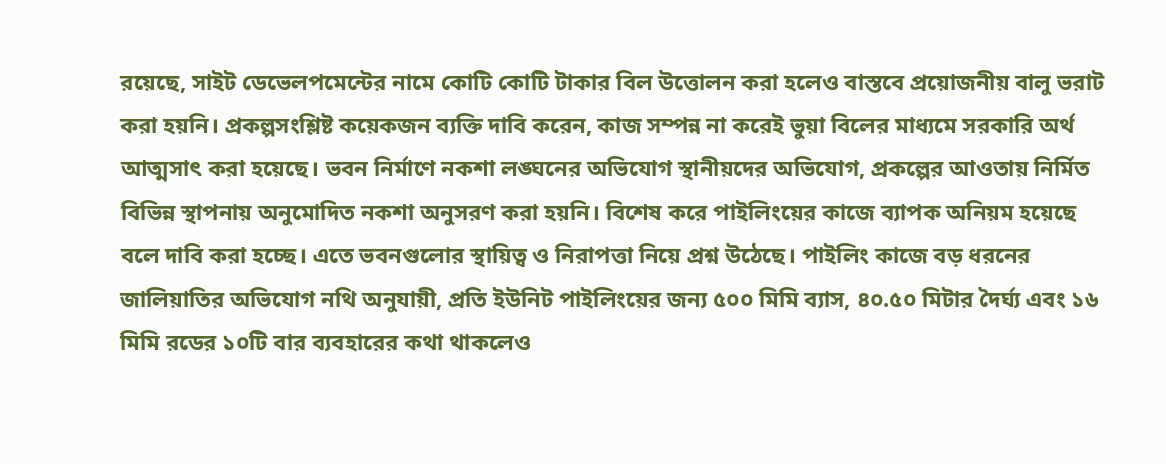রয়েছে, সাইট ডেভেলপমেন্টের নামে কোটি কোটি টাকার বিল উত্তোলন করা হলেও বাস্তবে প্রয়োজনীয় বালু ভরাট করা হয়নি। প্রকল্পসংশ্লিষ্ট কয়েকজন ব্যক্তি দাবি করেন, কাজ সম্পন্ন না করেই ভুয়া বিলের মাধ্যমে সরকারি অর্থ আত্মসাৎ করা হয়েছে। ভবন নির্মাণে নকশা লঙ্ঘনের অভিযোগ স্থানীয়দের অভিযোগ, প্রকল্পের আওতায় নির্মিত বিভিন্ন স্থাপনায় অনুমোদিত নকশা অনুসরণ করা হয়নি। বিশেষ করে পাইলিংয়ের কাজে ব্যাপক অনিয়ম হয়েছে বলে দাবি করা হচ্ছে। এতে ভবনগুলোর স্থায়িত্ব ও নিরাপত্তা নিয়ে প্রশ্ন উঠেছে। পাইলিং কাজে বড় ধরনের জালিয়াতির অভিযোগ নথি অনুযায়ী, প্রতি ইউনিট পাইলিংয়ের জন্য ৫০০ মিমি ব্যাস, ৪০.৫০ মিটার দৈর্ঘ্য এবং ১৬ মিমি রডের ১০টি বার ব্যবহারের কথা থাকলেও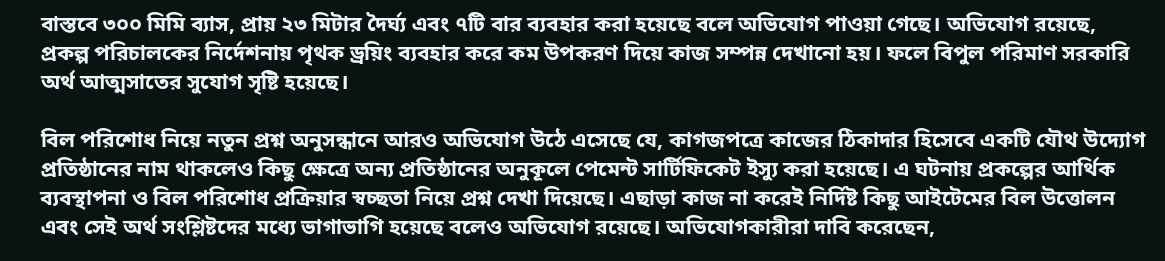বাস্তবে ৩০০ মিমি ব্যাস, প্রায় ২৩ মিটার দৈর্ঘ্য এবং ৭টি বার ব্যবহার করা হয়েছে বলে অভিযোগ পাওয়া গেছে। অভিযোগ রয়েছে, প্রকল্প পরিচালকের নির্দেশনায় পৃথক ড্রয়িং ব্যবহার করে কম উপকরণ দিয়ে কাজ সম্পন্ন দেখানো হয়। ফলে বিপুল পরিমাণ সরকারি অর্থ আত্মসাতের সুযোগ সৃষ্টি হয়েছে।

বিল পরিশোধ নিয়ে নতুন প্রশ্ন অনুসন্ধানে আরও অভিযোগ উঠে এসেছে যে, কাগজপত্রে কাজের ঠিকাদার হিসেবে একটি যৌথ উদ্যোগ প্রতিষ্ঠানের নাম থাকলেও কিছু ক্ষেত্রে অন্য প্রতিষ্ঠানের অনুকূলে পেমেন্ট সার্টিফিকেট ইস্যু করা হয়েছে। এ ঘটনায় প্রকল্পের আর্থিক ব্যবস্থাপনা ও বিল পরিশোধ প্রক্রিয়ার স্বচ্ছতা নিয়ে প্রশ্ন দেখা দিয়েছে। এছাড়া কাজ না করেই নির্দিষ্ট কিছু আইটেমের বিল উত্তোলন এবং সেই অর্থ সংশ্লিষ্টদের মধ্যে ভাগাভাগি হয়েছে বলেও অভিযোগ রয়েছে। অভিযোগকারীরা দাবি করেছেন,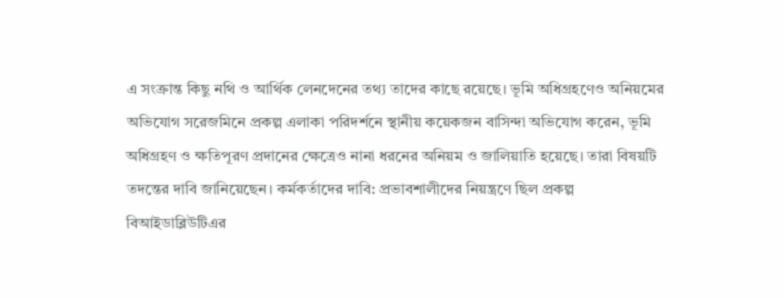এ সংক্রান্ত কিছু নথি ও আর্থিক লেনদেনের তথ্য তাদের কাছে রয়েছে। ভূমি অধিগ্রহণেও অনিয়মের অভিযোগ সরেজমিনে প্রকল্প এলাকা পরিদর্শনে স্থানীয় কয়েকজন বাসিন্দা অভিযোগ করেন, ভূমি অধিগ্রহণ ও ক্ষতিপূরণ প্রদানের ক্ষেত্রেও নানা ধরনের অনিয়ম ও জালিয়াতি হয়েছে। তারা বিষয়টি তদন্তের দাবি জানিয়েছেন। কর্মকর্তাদের দাবি: প্রভাবশালীদের নিয়ন্ত্রণে ছিল প্রকল্প বিআইডাব্লিউটিএর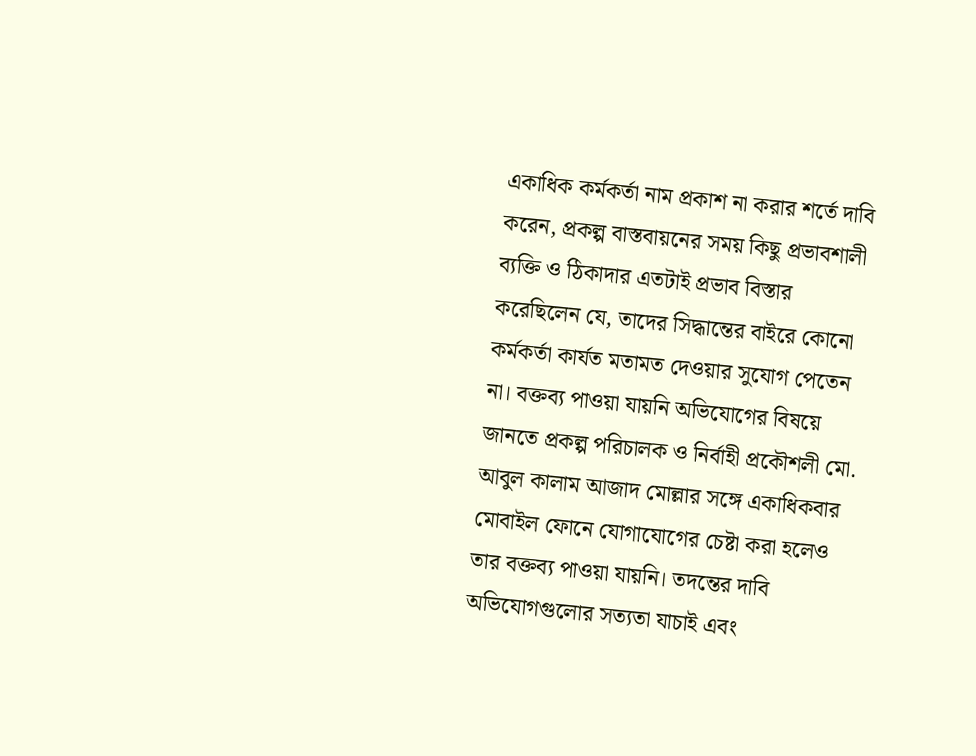একাধিক কর্মকর্তা নাম প্রকাশ না করার শর্তে দাবি করেন, প্রকল্প বাস্তবায়নের সময় কিছু প্রভাবশালী ব্যক্তি ও ঠিকাদার এতটাই প্রভাব বিস্তার করেছিলেন যে, তাদের সিদ্ধান্তের বাইরে কোনো কর্মকর্তা কার্যত মতামত দেওয়ার সুযোগ পেতেন না। বক্তব্য পাওয়া যায়নি অভিযোগের বিষয়ে জানতে প্রকল্প পরিচালক ও নির্বাহী প্রকৌশলী মো. আবুল কালাম আজাদ মোল্লার সঙ্গে একাধিকবার মোবাইল ফোনে যোগাযোগের চেষ্টা করা হলেও তার বক্তব্য পাওয়া যায়নি। তদন্তের দাবি অভিযোগগুলোর সত্যতা যাচাই এবং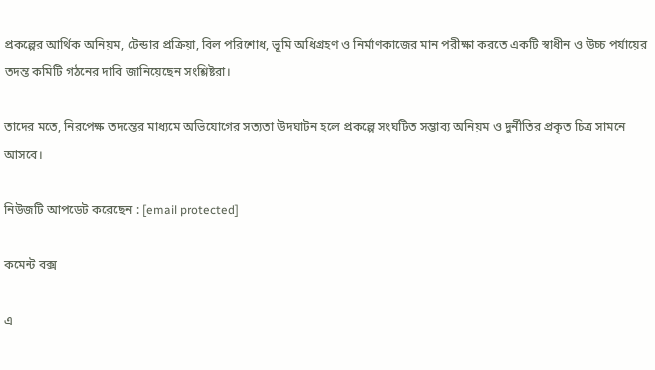প্রকল্পের আর্থিক অনিয়ম, টেন্ডার প্রক্রিয়া, বিল পরিশোধ, ভূমি অধিগ্রহণ ও নির্মাণকাজের মান পরীক্ষা করতে একটি স্বাধীন ও উচ্চ পর্যায়ের তদন্ত কমিটি গঠনের দাবি জানিয়েছেন সংশ্লিষ্টরা।

তাদের মতে, নিরপেক্ষ তদন্তের মাধ্যমে অভিযোগের সত্যতা উদঘাটন হলে প্রকল্পে সংঘটিত সম্ভাব্য অনিয়ম ও দুর্নীতির প্রকৃত চিত্র সামনে আসবে।

নিউজটি আপডেট করেছেন : [email protected]

কমেন্ট বক্স

এ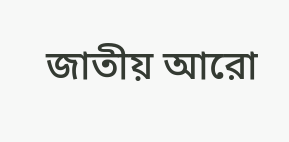জাতীয় আরো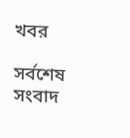খবর

সর্বশেষ সংবাদ